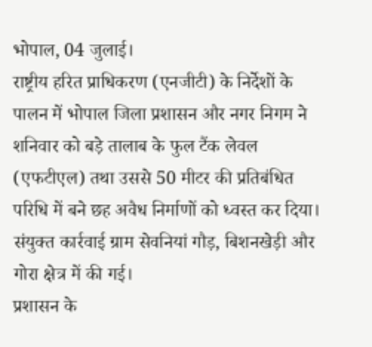भोपाल, 04 जुलाई।
राष्ट्रीय हरित प्राधिकरण (एनजीटी) के निर्देशों के पालन में भोपाल जिला प्रशासन और नगर निगम ने शनिवार को बड़े तालाब के फुल टैंक लेवल (एफटीएल) तथा उससे 50 मीटर की प्रतिबंधित परिधि में बने छह अवैध निर्माणों को ध्वस्त कर दिया। संयुक्त कार्रवाई ग्राम सेवनियां गौड़, बिशनखेड़ी और गोरा क्षेत्र में की गई।
प्रशासन के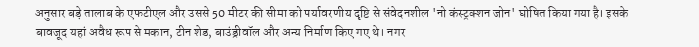अनुसार बड़े तालाब के एफटीएल और उससे 50 मीटर की सीमा को पर्यावरणीय दृष्टि से संवेदनशील 'नो कंस्ट्रक्शन जोन' घोषित किया गया है। इसके बावजूद यहां अवैध रूप से मकान, टीन शेड, बाउंड्रीवॉल और अन्य निर्माण किए गए थे। नगर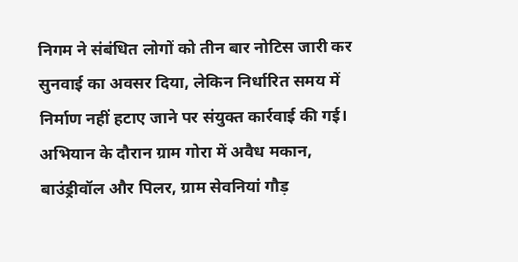निगम ने संबंधित लोगों को तीन बार नोटिस जारी कर सुनवाई का अवसर दिया, लेकिन निर्धारित समय में निर्माण नहीं हटाए जाने पर संयुक्त कार्रवाई की गई।
अभियान के दौरान ग्राम गोरा में अवैध मकान, बाउंड्रीवॉल और पिलर, ग्राम सेवनियां गौड़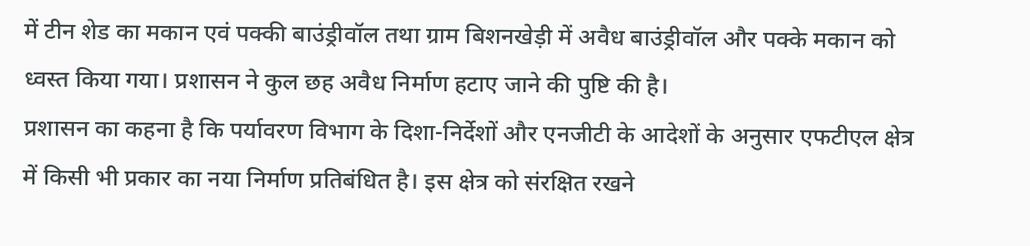में टीन शेड का मकान एवं पक्की बाउंड्रीवॉल तथा ग्राम बिशनखेड़ी में अवैध बाउंड्रीवॉल और पक्के मकान को ध्वस्त किया गया। प्रशासन ने कुल छह अवैध निर्माण हटाए जाने की पुष्टि की है।
प्रशासन का कहना है कि पर्यावरण विभाग के दिशा-निर्देशों और एनजीटी के आदेशों के अनुसार एफटीएल क्षेत्र में किसी भी प्रकार का नया निर्माण प्रतिबंधित है। इस क्षेत्र को संरक्षित रखने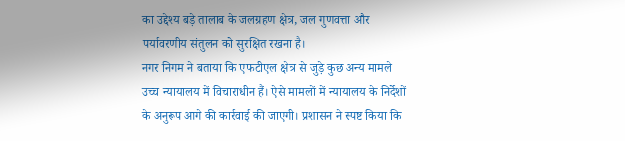का उद्देश्य बड़े तालाब के जलग्रहण क्षेत्र, जल गुणवत्ता और पर्यावरणीय संतुलन को सुरक्षित रखना है।
नगर निगम ने बताया कि एफटीएल क्षेत्र से जुड़े कुछ अन्य मामले उच्च न्यायालय में विचाराधीन हैं। ऐसे मामलों में न्यायालय के निर्देशों के अनुरूप आगे की कार्रवाई की जाएगी। प्रशासन ने स्पष्ट किया कि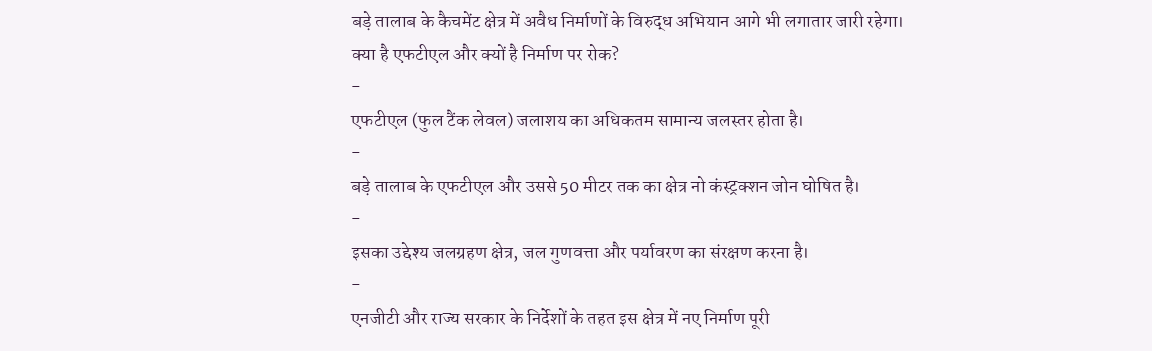बड़े तालाब के कैचमेंट क्षेत्र में अवैध निर्माणों के विरुद्ध अभियान आगे भी लगातार जारी रहेगा।
क्या है एफटीएल और क्यों है निर्माण पर रोक?
-
एफटीएल (फुल टैंक लेवल) जलाशय का अधिकतम सामान्य जलस्तर होता है।
-
बड़े तालाब के एफटीएल और उससे 50 मीटर तक का क्षेत्र नो कंस्ट्रक्शन जोन घोषित है।
-
इसका उद्देश्य जलग्रहण क्षेत्र, जल गुणवत्ता और पर्यावरण का संरक्षण करना है।
-
एनजीटी और राज्य सरकार के निर्देशों के तहत इस क्षेत्र में नए निर्माण पूरी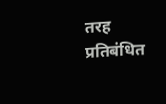तरह प्रतिबंधित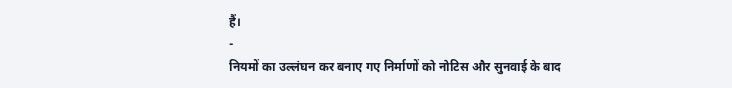हैं।
-
नियमों का उल्लंघन कर बनाए गए निर्माणों को नोटिस और सुनवाई के बाद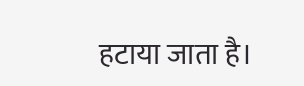हटाया जाता है।